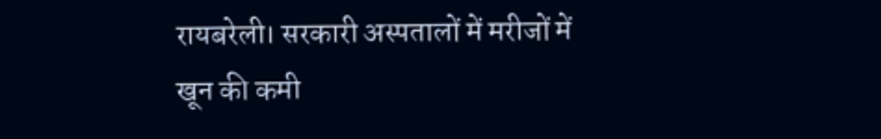रायबरेली। सरकारी अस्पतालों में मरीजों में खून की कमी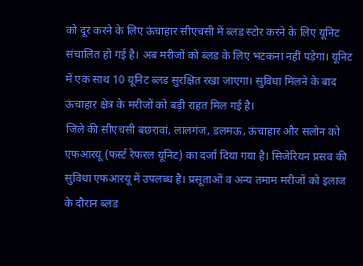को दूर करने के लिए ऊंचाहार सीएचसी में ब्लड स्टोर करने के लिए यूनिट संचालित हो गई है। अब मरीजों को ब्लड के लिए भटकना नहीं पड़ेगा। यूनिट में एक साथ 10 यूनिट ब्लड सुरक्षित रखा जाएगा। सुविधा मिलने के बाद ऊंचाहार क्षेत्र के मरीजों को बड़ी राहत मिल गई है।
जिले की सीएचसी बछरावां, लालगंज, डलमऊ, ऊंचाहार और सलोन को एफआरयू (फर्स्ट रेफरल यूनिट) का दर्जा दिया गया है। सिजेरियन प्रसव की सुविधा एफआरयू में उपलब्ध है। प्रसूताओं व अन्य तमाम मरीजों को इलाज के दौरान ब्लड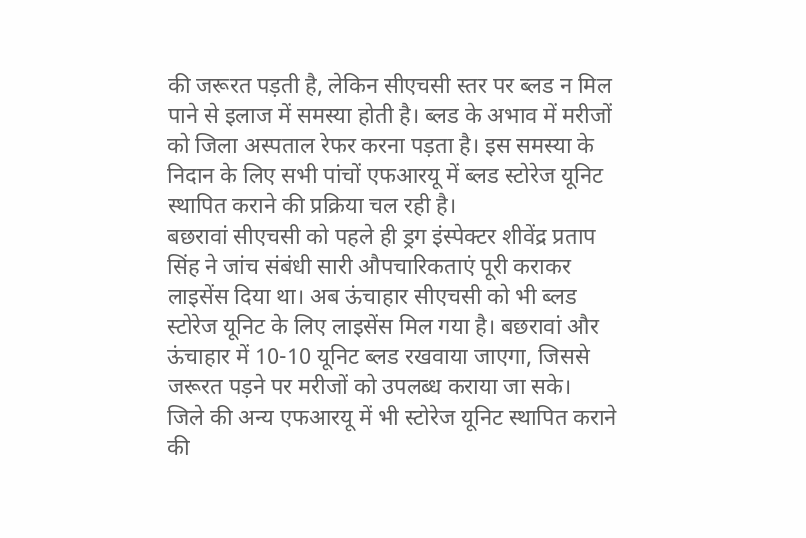की जरूरत पड़ती है, लेकिन सीएचसी स्तर पर ब्लड न मिल पाने से इलाज में समस्या होती है। ब्लड के अभाव में मरीजों को जिला अस्पताल रेफर करना पड़ता है। इस समस्या के निदान के लिए सभी पांचों एफआरयू में ब्लड स्टोरेज यूनिट स्थापित कराने की प्रक्रिया चल रही है।
बछरावां सीएचसी को पहले ही ड्रग इंस्पेक्टर शीवेंद्र प्रताप सिंह ने जांच संबंधी सारी औपचारिकताएं पूरी कराकर लाइसेंस दिया था। अब ऊंचाहार सीएचसी को भी ब्लड स्टोरेज यूनिट के लिए लाइसेंस मिल गया है। बछरावां और ऊंचाहार में 10-10 यूनिट ब्लड रखवाया जाएगा, जिससे जरूरत पड़ने पर मरीजों को उपलब्ध कराया जा सके।
जिले की अन्य एफआरयू में भी स्टोरेज यूनिट स्थापित कराने की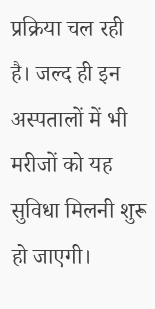प्रक्रिया चल रही है। जल्द ही इन अस्पतालों में भी मरीजों को यह सुविधा मिलनी शुरू हो जाएगी।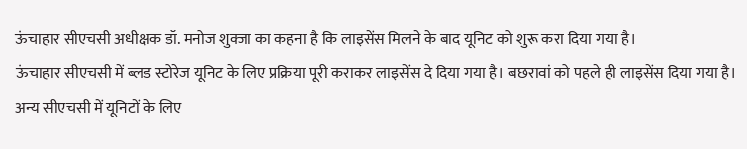ऊंचाहार सीएचसी अधीक्षक डॉ. मनोज शुक्जा का कहना है कि लाइसेंस मिलने के बाद यूनिट को शुरू करा दिया गया है।
ऊंचाहार सीएचसी में ब्लड स्टोरेज यूनिट के लिए प्रक्रिया पूरी कराकर लाइसेंस दे दिया गया है। बछरावां को पहले ही लाइसेंस दिया गया है। अन्य सीएचसी में यूनिटों के लिए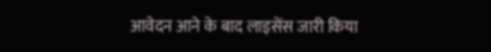आवेदन आने के बाद लाइसेंस जारी किया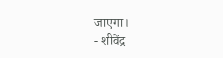जाएगा।
- शीवेंद्र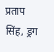प्रताप सिंह, ड्रग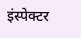इंस्पेक्टर